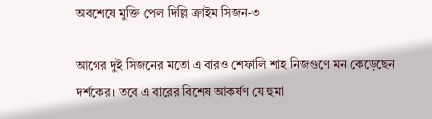অবশেষে মুক্তি পেল দিল্লি ক্রাইম সিজন-৩

আগের দুই সিজনের মতো এ বারও শেফালি শাহ নিজগুণে মন কেড়েছেন দর্শকের। তবে এ বারের বিশেষ আকর্ষণ যে হুমা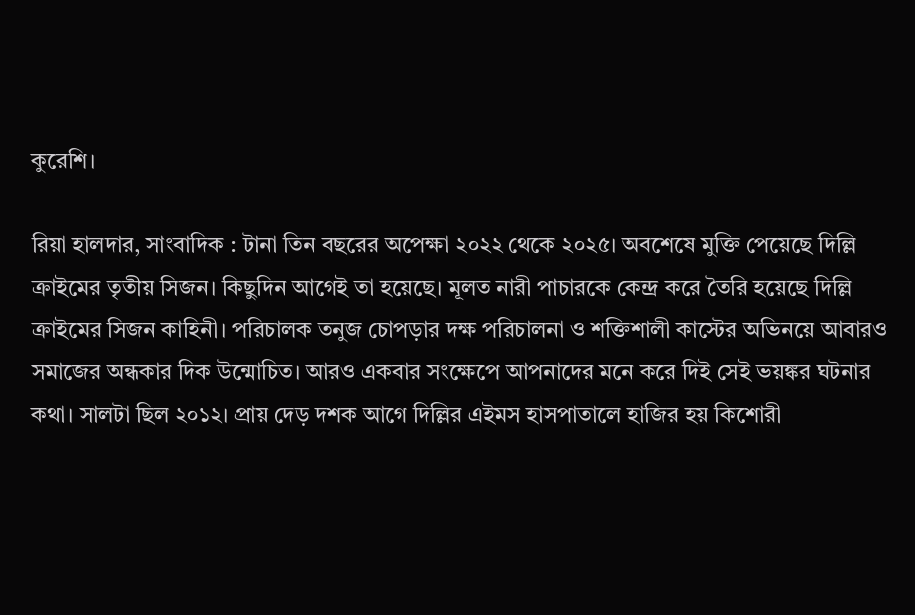কুরেশি।

রিয়া হালদার, সাংবাদিক : টানা তিন বছরের অপেক্ষা ২০২২ থেকে ২০২৫। অবশেষে মুক্তি পেয়েছে দিল্লি ক্রাইমের তৃতীয় সিজন। কিছুদিন আগেই তা হয়েছে। মূলত নারী পাচারকে কেন্দ্র করে তৈরি হয়েছে দিল্লি ক্রাইমের সিজন কাহিনী। পরিচালক তনুজ চোপড়ার দক্ষ পরিচালনা ও শক্তিশালী কাস্টের অভিনয়ে আবারও সমাজের অন্ধকার দিক উন্মোচিত। আরও একবার সংক্ষেপে আপনাদের মনে করে দিই সেই ভয়ঙ্কর ঘটনার কথা। সালটা ছিল ২০১২। প্রায় দেড় দশক আগে দিল্লির এইমস হাসপাতালে হাজির হয় কিশোরী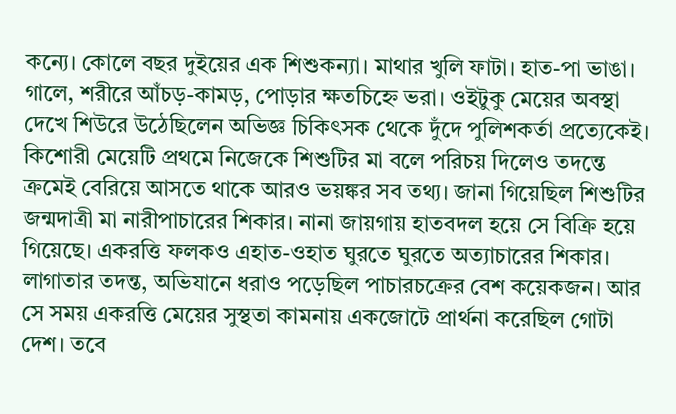কন্যে। কোলে বছর দুইয়ের এক শিশুকন্যা। মাথার খুলি ফাটা। হাত-পা ভাঙা। গালে, শরীরে আঁচড়-কামড়, পোড়ার ক্ষতচিহ্নে ভরা। ওইটুকু মেয়ের অবস্থা দেখে শিউরে উঠেছিলেন অভিজ্ঞ চিকিৎসক থেকে দুঁদে পুলিশকর্তা প্রত্যেকেই। কিশোরী মেয়েটি প্রথমে নিজেকে শিশুটির মা বলে পরিচয় দিলেও তদন্তে ক্রমেই বেরিয়ে আসতে থাকে আরও ভয়ঙ্কর সব তথ্য। জানা গিয়েছিল শিশুটির জন্মদাত্রী মা নারীপাচারের শিকার। নানা জায়গায় হাতবদল হয়ে সে বিক্রি হয়ে গিয়েছে। একরত্তি ফলকও এহাত-ওহাত ঘুরতে ঘুরতে অত্যাচারের শিকার। লাগাতার তদন্ত, অভিযানে ধরাও পড়েছিল পাচারচক্রের বেশ কয়েকজন। আর সে সময় একরত্তি মেয়ের সুস্থতা কামনায় একজোটে প্রার্থনা করেছিল গোটা দেশ। তবে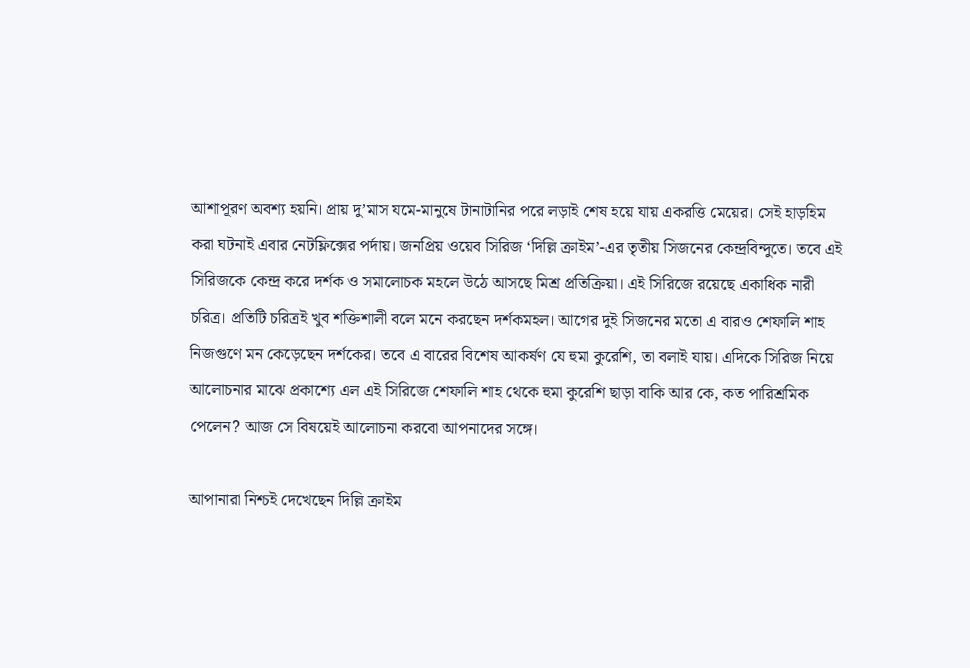আশাপূরণ অবশ্য হয়নি। প্রায় দু’মাস যমে-মানুষে টানাটানির পরে লড়াই শেষ হয়ে যায় একরত্তি মেয়ের। সেই হাড়হিম করা ঘটনাই এবার নেটফ্লিক্সের পর্দায়। জনপ্রিয় ওয়েব সিরিজ ‘দিল্লি ক্রাইম’-এর তৃতীয় সিজনের কেন্দ্রবিন্দুতে। তবে এই সিরিজকে কেন্দ্র করে দর্শক ও সমালোচক মহলে উঠে আসছে মিশ্র প্রতিক্রিয়া। এই সিরিজে রয়েছে একাধিক নারী চরিত্র। প্রতিটি চরিত্রই খুব শক্তিশালী বলে মনে করছেন দর্শকমহল। আগের দুই সিজনের মতো এ বারও শেফালি শাহ নিজগুণে মন কেড়েছেন দর্শকের। তবে এ বারের বিশেষ আকর্ষণ যে হুমা কুরেশি, তা বলাই যায়। এদিকে সিরিজ নিয়ে আলোচনার মাঝে প্রকাশ্যে এল এই সিরিজে শেফালি শাহ থেকে হুমা কুরেশি ছাড়া বাকি আর কে, কত পারিশ্রমিক পেলেন? আজ সে বিষয়েই আলোচনা করবো আপনাদের সঙ্গে।

আপানারা নিশ্চই দেখেছেন দিল্লি ক্রাইম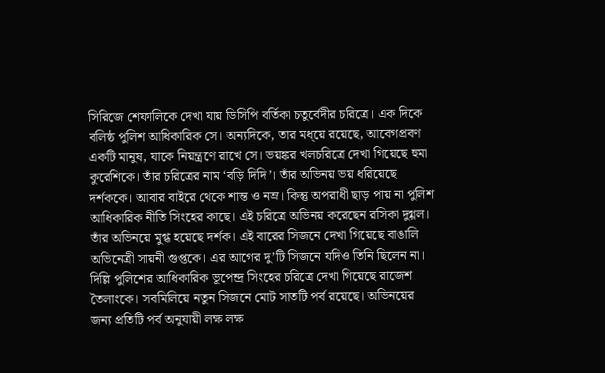সিরিজে শেফালিকে দেখা যায় ডিসিপি বর্তিকা চতুর্বেদীর চরিত্রে। এক দিকে বলিষ্ঠ পুলিশ আধিকারিক সে। অন্যদিকে, তার মধ্য়ে রয়েছে, আবেগপ্রবণ একটি মানুষ, যাকে নিয়ন্ত্রণে রাখে সে। ভয়ঙ্কর খলচরিত্রে দেখা গিয়েছে হুমা কুরেশিকে। তাঁর চরিত্রের নাম ‘বড়ি দিদি’। তাঁর অভিনয় ভয় ধরিয়েছে দর্শককে। আবার বাইরে থেকে শান্ত ও নম্র। কিন্তু অপরাধী ছাড় পায় না পুলিশ আধিকারিক নীতি সিংহের কাছে। এই চরিত্রে অভিনয় করেছেন রসিকা দুগ্গল। তাঁর অভিনয়ে মুগ্ধ হয়েছে দর্শক। এই বারের সিজনে দেখা গিয়েছে বাঙালি অভিনেত্রী সায়নী গুপ্তকে। এর আগের দু’টি সিজনে যদিও তিনি ছিলেন না। দিল্লি পুলিশের আধিকারিক ভূপেন্দ্র সিংহের চরিত্রে দেখা গিয়েছে রাজেশ তৈলাংকে। সবমিলিয়ে নতুন সিজনে মোট সাতটি পর্ব রয়েছে। অভিনয়ের জন্য প্রতিটি পর্ব অনুযায়ী লক্ষ লক্ষ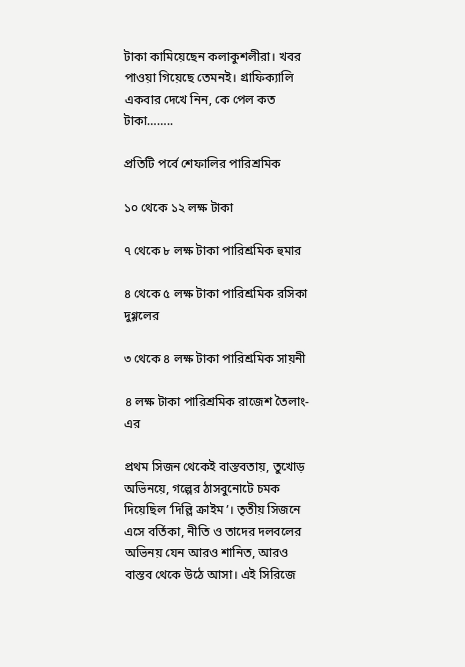টাকা কামিয়েছেন কলাকুশলীরা। খবর পাওয়া গিয়েছে তেমনই। গ্রাফিক্যালি একবার দেখে নিন, কে পেল কত টাকা……..

প্রতিটি পর্বে শেফালির পারিশ্রমিক

১০ থেকে ১২ লক্ষ টাকা

৭ থেকে ৮ লক্ষ টাকা পারিশ্রমিক হুমার

৪ থেকে ৫ লক্ষ টাকা পারিশ্রমিক রসিকা দুগ্গলের

৩ থেকে ৪ লক্ষ টাকা পারিশ্রমিক সায়নী

৪ লক্ষ টাকা পারিশ্রমিক রাজেশ তৈলাং-এর

প্রথম সিজন থেকেই বাস্তবতায়, তুখোড় অভিনয়ে, গল্পের ঠাসবুনোটে চমক দিয়েছিল ‘দিল্লি ক্রাইম’। তৃতীয় সিজনে এসে বর্তিকা, নীতি ও তাদের দলবলের অভিনয় যেন আরও শানিত, আরও বাস্তব থেকে উঠে আসা। এই সিরিজে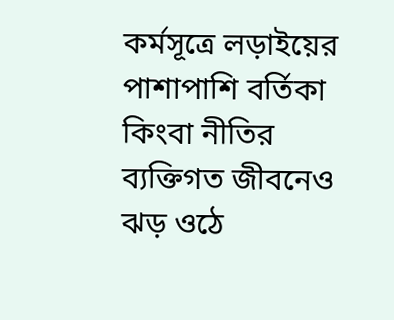কর্মসূত্রে লড়াইয়ের পাশাপাশি বর্তিকা কিংবা নীতির ব্যক্তিগত জীবনেও ঝড় ওঠে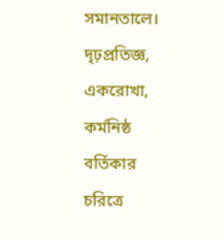সমানতালে। দৃঢ়প্রতিজ্ঞ, একরোখা, কর্মনিষ্ঠ বর্তিকার চরিত্রে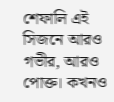শেফালি এই সিজনে আরও গভীর, আরও পোক্ত। কখনও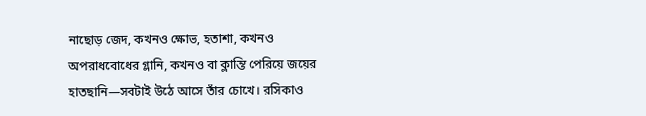নাছোড় জেদ, কখনও ক্ষোভ, হতাশা, কখনও অপরাধবোধের গ্লানি, কখনও বা ক্লান্তি পেরিয়ে জয়ের হাতছানি—সবটাই উঠে আসে তাঁর চোখে। রসিকাও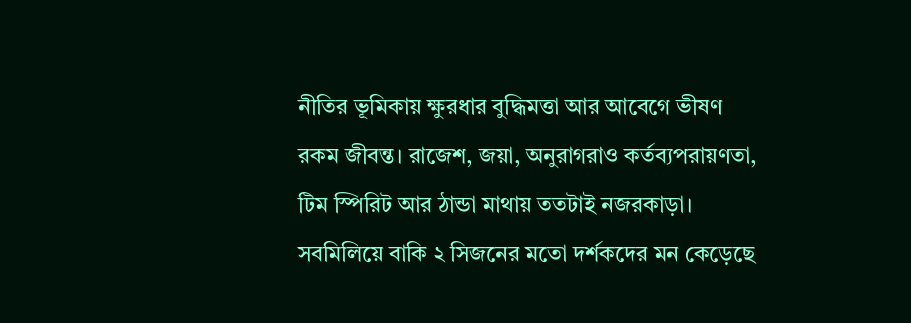নীতির ভূমিকায় ক্ষুরধার বুদ্ধিমত্তা আর আবেগে ভীষণ রকম জীবন্ত। রাজেশ, জয়া, অনুরাগরাও কর্তব্যপরায়ণতা, টিম স্পিরিট আর ঠান্ডা মাথায় ততটাই নজরকাড়া। সবমিলিয়ে বাকি ২ সিজনের মতো দর্শকদের মন কেড়েছে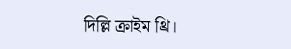দিল্লি ক্রাইম থ্রি।